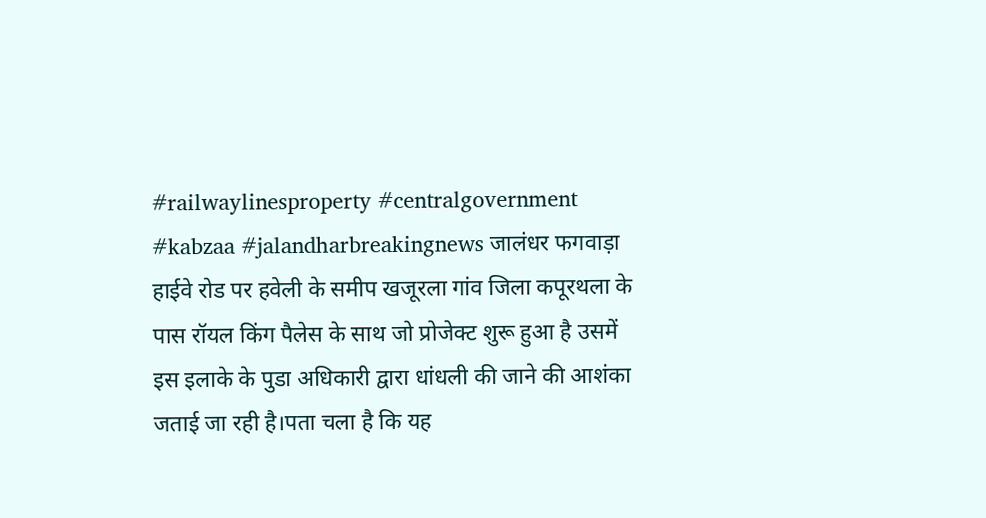#railwaylinesproperty #centralgovernment #kabzaa #jalandharbreakingnews जालंधर फगवाड़ा हाईवे रोड पर हवेली के समीप खजूरला गांव जिला कपूरथला के पास रॉयल किंग पैलेस के साथ जो प्रोजेक्ट शुरू हुआ है उसमें इस इलाके के पुडा अधिकारी द्वारा धांधली की जाने की आशंका जताई जा रही है।पता चला है कि यह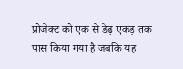प्रोजेक्ट को एक से डेढ़ एकड़ तक पास किया गया है जबकि यह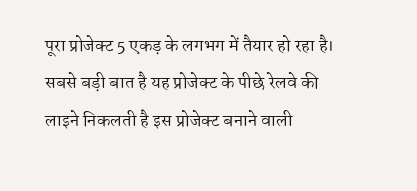पूरा प्रोजेक्ट 5 एकड़ के लगभग में तैयार हो रहा है। सबसे बड़ी बात है यह प्रोजेक्ट के पीछे रेलवे की लाइने निकलती है इस प्रोजेक्ट बनाने वाली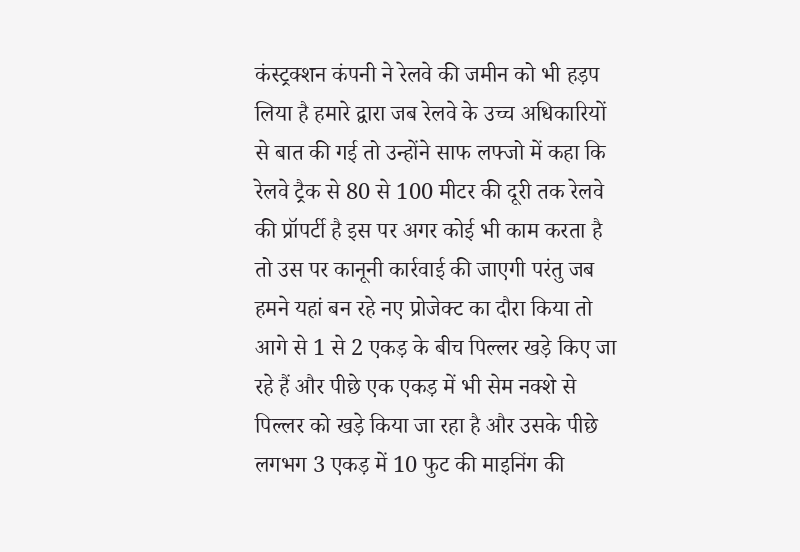कंस्ट्रक्शन कंपनी ने रेलवे की जमीन को भी हड़प लिया है हमारे द्वारा जब रेलवे के उच्च अधिकारियों से बात की गई तो उन्होंने साफ लफ्जो में कहा कि रेलवे ट्रैक से 80 से 100 मीटर की दूरी तक रेलवे की प्रॉपर्टी है इस पर अगर कोई भी काम करता है तो उस पर कानूनी कार्रवाई की जाएगी परंतु जब हमने यहां बन रहे नए प्रोजेक्ट का दौरा किया तो आगे से 1 से 2 एकड़ के बीच पिल्लर खड़े किए जा रहे हैं और पीछे एक एकड़ में भी सेम नक्शे से पिल्लर को खड़े किया जा रहा है और उसके पीछे लगभग 3 एकड़ में 10 फुट की माइनिंग की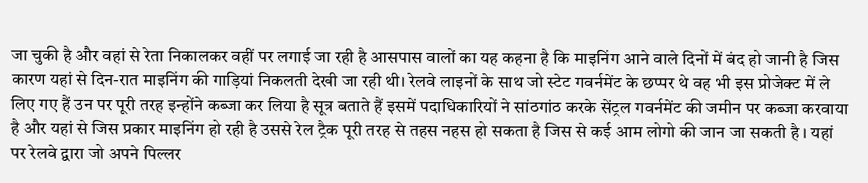जा चुकी है और वहां से रेता निकालकर वहीं पर लगाई जा रही है आसपास वालों का यह कहना है कि माइनिंग आने वाले दिनों में बंद हो जानी है जिस कारण यहां से दिन-रात माइनिंग की गाड़ियां निकलती देखी जा रही थी। रेलवे लाइनों के साथ जो स्टेट गवर्नमेंट के छप्पर थे वह भी इस प्रोजेक्ट में ले लिए गए हैं उन पर पूरी तरह इन्होंने कब्जा कर लिया है सूत्र बताते हैं इसमें पदाधिकारियों ने सांठगांठ करके सेंट्रल गवर्नमेंट की जमीन पर कब्जा करवाया है और यहां से जिस प्रकार माइनिंग हो रही है उससे रेल ट्रैक पूरी तरह से तहस नहस हो सकता है जिस से कई आम लोगो की जान जा सकती है । यहां पर रेलवे द्वारा जो अपने पिल्लर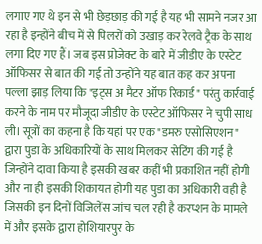लगाए गए थे इन से भी छेड़छाड़ की गई है यह भी सामने नजर आ रहा है इन्होंने बीच में से पिलरों को उखाड़ कर रेलवे ट्रैक के साथ लगा दिए गए हैं। जब इस प्रोजेक्ट के बारे में जीडीए के एस्टेट ऑफिसर से बात की गई तो उन्होंने यह बात कह कर अपना पल्ला झाड़ लिया कि "इट्स अ मैटर ऑफ रिकार्ड" परंतु कार्रवाई करने के नाम पर मौजूदा जीडीए के एस्टेट ऑफिसर ने चुपी साध ली। सूत्रों का कहना है कि यहां पर एक "डमरु एसोसिएशन" द्वारा पुडा के अधिकारियों के साथ मिलकर सेटिंग की गई है जिन्होंने दावा किया है इसकी खबर कहीं भी प्रकाशित नहीं होगी और ना ही इसकी शिकायत होगी यह पुडा का अधिकारी वही है जिसकी इन दिनों विजिलेंस जांच चल रही है करप्शन के मामले में और इसके द्वारा होशियारपुर के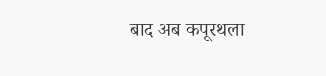बाद अब कपूरथला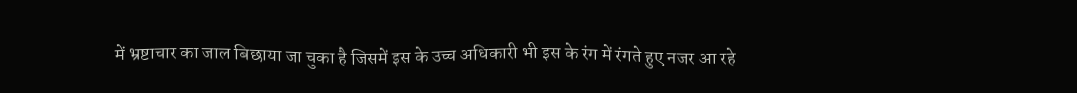में भ्रष्टाचार का जाल बिछाया जा चुका है जिसमें इस के उच्च अधिकारी भी इस के रंग में रंगते हुए नजर आ रहे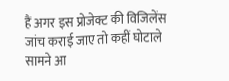हैं अगर इस प्रोजेक्ट की विजिलेंस जांच कराई जाए तो कहीं घोटाले सामने आ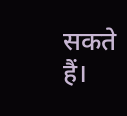सकते हैं।